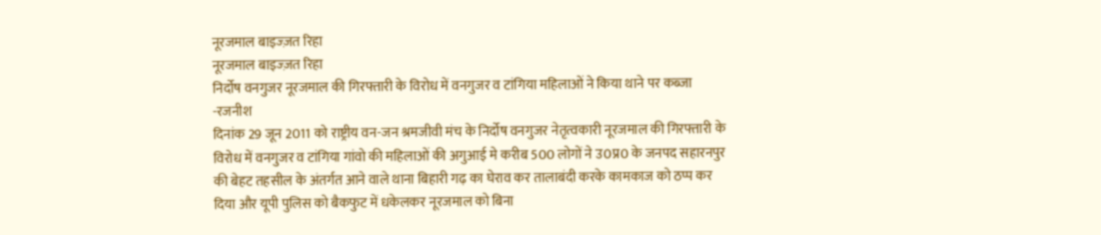नूरजमाल बाइज्ज़त रिहा
नूरजमाल बाइज्ज़त रिहा
निर्दोष वनगुजर नूरजमाल की गिरफ्तारी के विरोध में वनगुजर व टांगिया महिलाओं ने किया थाने पर कब्जा
-रजनीश
दिनांक 29 जून 2011 को राष्ट्रीय वन-जन श्रमजीवी मंच के निर्दोष वनगुजर नेतृत्वकारी नूरजमाल की गिरफ्तारी के विरोध में वनगुजर व टांगिया गांवो की महिलाओं की अगुआई मे करीब 500 लोगों ने उ0प्र0 के जनपद सहारनपुर की बेहट तहसील के अंतर्गत आने वाले थाना बिहारी गढ़ का घेराव कर तालाबंदी करके कामकाज को ठप्प कर दिया और यूपी पुलिस को बैकफुट में धकेलकर नूरजमाल को बिना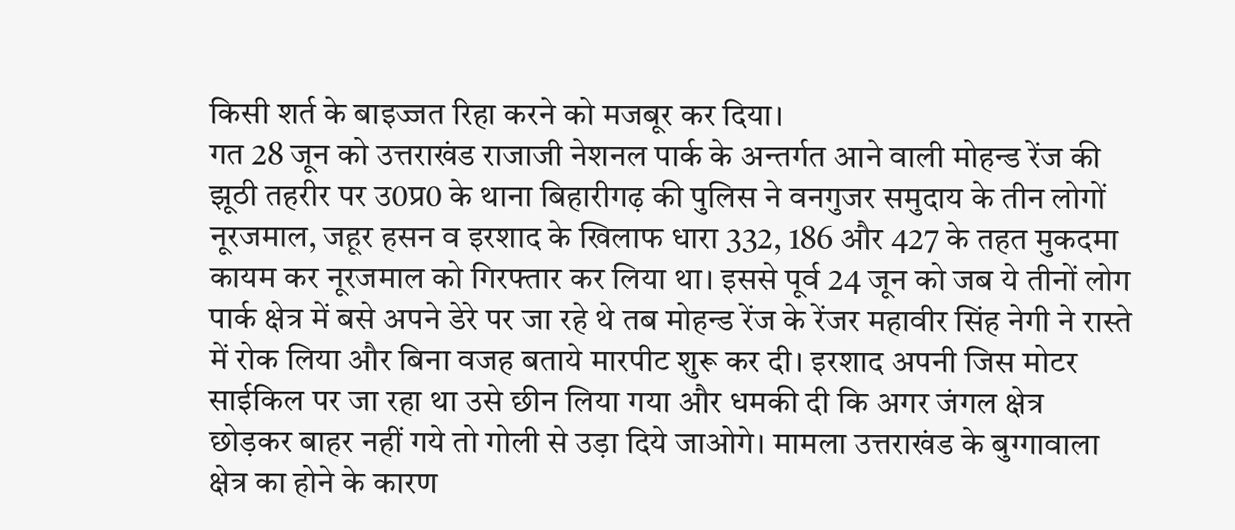किसी शर्त के बाइज्जत रिहा करने को मजबूर कर दिया।
गत 28 जून को उत्तराखंड राजाजी नेशनल पार्क के अन्तर्गत आने वाली मोहन्ड रेंज की झूठी तहरीर पर उ0प्र0 के थाना बिहारीगढ़ की पुलिस ने वनगुजर समुदाय के तीन लोगों नूरजमाल, जहूर हसन व इरशाद के खिलाफ धारा 332, 186 और 427 के तहत मुकदमा कायम कर नूरजमाल को गिरफ्तार कर लिया था। इससे पूर्व 24 जून को जब ये तीनों लोग पार्क क्षेत्र में बसे अपने डेरे पर जा रहे थे तब मोहन्ड रेंज के रेंजर महावीर सिंह नेगी ने रास्ते में रोक लिया और बिना वजह बताये मारपीट शुरू कर दी। इरशाद अपनी जिस मोटर साईकिल पर जा रहा था उसे छीन लिया गया और धमकी दी कि अगर जंगल क्षेत्र छोड़कर बाहर नहीं गये तो गोली से उड़ा दिये जाओगे। मामला उत्तराखंड के बुग्गावाला क्षेत्र का होने के कारण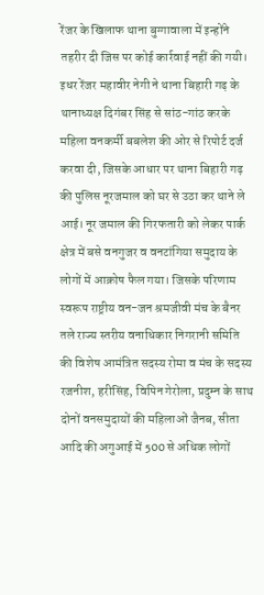रेंजर के खिलाफ थाना बुग्गावाला में इन्होंने तहरीर दी जिस पर कोई कार्रवाई नहीं की गयी। इधर रेंजर महावीर नेगी ने थाना बिहारी गढ़ के थानाध्यक्ष दिगंबर सिंह से सांठ-गांठ करके महिला वनकर्मी बबलेश की ओर से रिपोर्ट दर्ज करवा दी, जिसके आधार पर थाना बिहारी गढ़ की पुलिस नूरजमाल को घर से उठा कर थाने ले आई। नूर जमाल की गिरफतारी को लेकर पार्क क्षेत्र में बसे वनगुजर व वनटांगिया समुदाय के लोगों में आक्रोष फैल गया। जिसके परिणाम स्वरूप राष्ट्रीय वन-जन श्रमजीवी मंच के बैनर तले राज्य स्तरीय वनाधिकार निगरानी समिति की विशेष आमंत्रित सदस्य रोमा व मंच के सदस्य रजनीश, हरीसिंह, विपिन गेरोला, प्रदुम्न के साथ दोनों वनसमुदायों की महिलाओं जैनब, सीता आदि की अगुआई में 500 से अधिक लोगों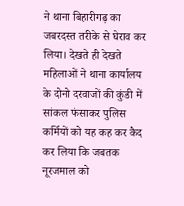ने थाना बिहारीगढ़ का जबरदस्त तरीके से घेराव कर लिया। देखते ही देखते महिलाओं ने थाना कार्यालय के दोनो दरवाजों की कुंडी में सांकल फंसाकर पुलिस कर्मियों को यह कह कर कैद कर लिया कि जबतक नूरजमाल को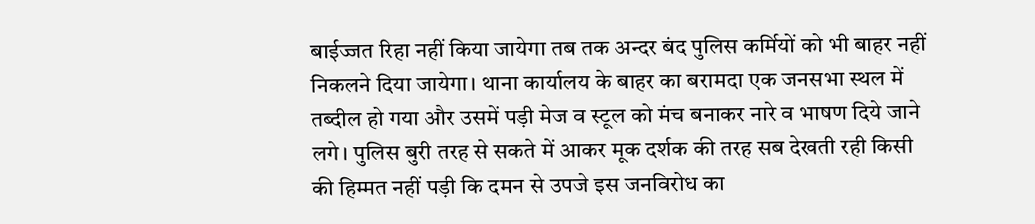बाईज्जत रिहा नहीं किया जायेगा तब तक अन्दर बंद पुलिस कर्मियों को भी बाहर नहीं निकलने दिया जायेगा। थाना कार्यालय के बाहर का बरामदा एक जनसभा स्थल में तब्दील हो गया और उसमें पड़ी मेज व स्टूल को मंच बनाकर नारे व भाषण दिये जाने लगे। पुलिस बुरी तरह से सकते में आकर मूक दर्शक की तरह सब देखती रही किसी की हिम्मत नहीं पड़ी कि दमन से उपजे इस जनविरोध का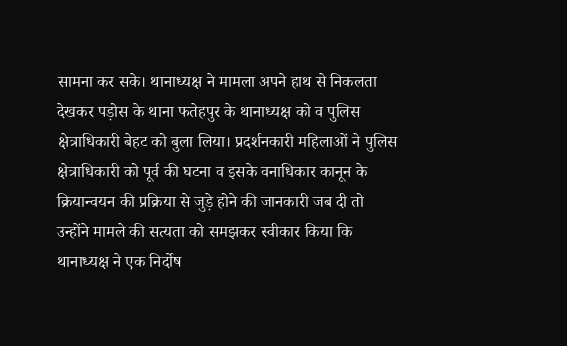सामना कर सके। थानाध्यक्ष ने मामला अपने हाथ से निकलता देखकर पड़ोस के थाना फतेहपुर के थानाध्यक्ष को व पुलिस क्षेत्राधिकारी बेहट को बुला लिया। प्रदर्शनकारी महिलाओं ने पुलिस क्षेत्राधिकारी को पूर्व की घटना व इसके वनाधिकार कानून के क्रियान्वयन की प्रक्रिया से जुड़े होने की जानकारी जब दी तो उन्होंने मामले की सत्यता को समझकर स्वीकार किया कि थानाध्यक्ष ने एक निर्दोष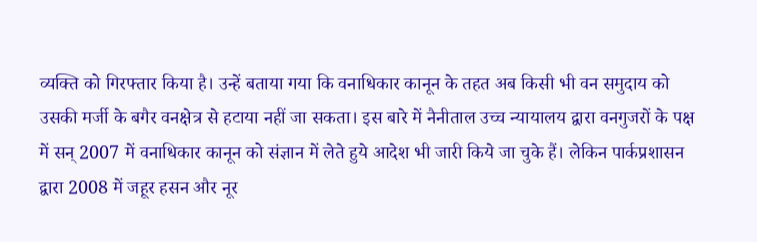व्यक्ति को गिरफ्तार किया है। उन्हें बताया गया कि वनाधिकार कानून के तहत अब किसी भी वन समुदाय को उसकी मर्जी के बगैर वनक्षेत्र से हटाया नहीं जा सकता। इस बारे में नैनीताल उच्च न्यायालय द्वारा वनगुजरों के पक्ष में सन् 2007 में वनाधिकार कानून को संज्ञान में लेते हुये आदेश भी जारी किये जा चुके हैं। लेकिन पार्कप्रशासन द्वारा 2008 में जहूर हसन और नूर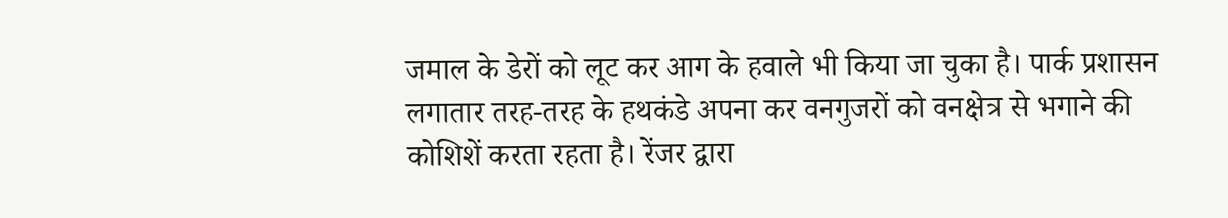जमाल के डेरों को लूट कर आग के हवाले भी किया जा चुका है। पार्क प्रशासन लगातार तरह-तरह के हथकंडे अपना कर वनगुजरों को वनक्षेत्र से भगाने की कोशिशें करता रहता है। रेंजर द्वारा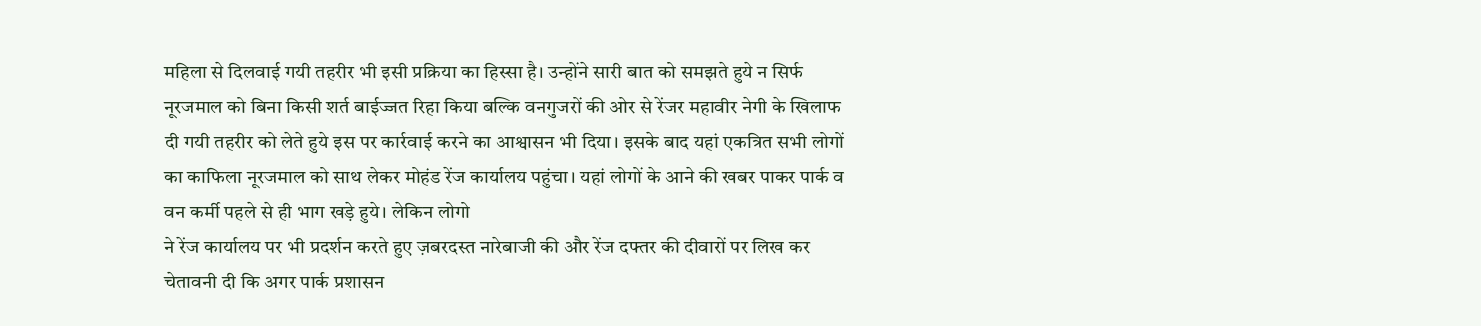महिला से दिलवाई गयी तहरीर भी इसी प्रक्रिया का हिस्सा है। उन्होंने सारी बात को समझते हुये न सिर्फ नूरजमाल को बिना किसी शर्त बाईज्जत रिहा किया बल्कि वनगुजरों की ओर से रेंजर महावीर नेगी के खिलाफ दी गयी तहरीर को लेते हुये इस पर कार्रवाई करने का आश्वासन भी दिया। इसके बाद यहां एकत्रित सभी लोगों का काफिला नूरजमाल को साथ लेकर मोहंड रेंज कार्यालय पहुंचा। यहां लोगों के आने की खबर पाकर पार्क व वन कर्मी पहले से ही भाग खड़े हुये। लेकिन लोगो
ने रेंज कार्यालय पर भी प्रदर्शन करते हुए ज़बरदस्त नारेबाजी की और रेंज दफ्तर की दीवारों पर लिख कर चेतावनी दी कि अगर पार्क प्रशासन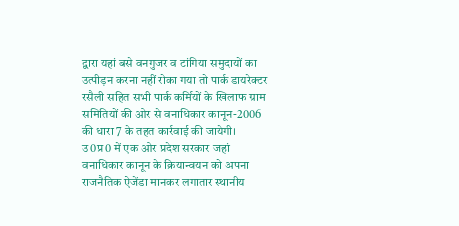द्वारा यहां बसे वनगुजर व टांगिया समुदायों का उत्पीड़न करना नहीं रोका गया तो पार्क डायरेक्टर रसैली सहित सभी पार्क कर्मियों के खिलाफ ग्राम समितियों की ओर से वनाधिकार कानून-2006 की धारा 7 के तहत कार्रवाई की जायेगी।
उ0प्र0 में एक ओर प्रदेश सरकार जहां वनाधिकार कानून के क्रियान्वयन को अपना राजनैतिक ऐजेंडा मानकर लगातार स्थानीय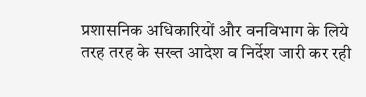प्रशासनिक अधिकारियों और वनविभाग के लिये तरह तरह के सख्त आदेश व निर्देश जारी कर रही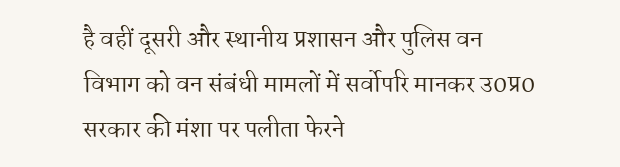है वहीं दूसरी और स्थानीय प्रशासन और पुलिस वन विभाग को वन संबंधी मामलों में सर्वोपरि मानकर उ0प्र0 सरकार की मंशा पर पलीता फेरने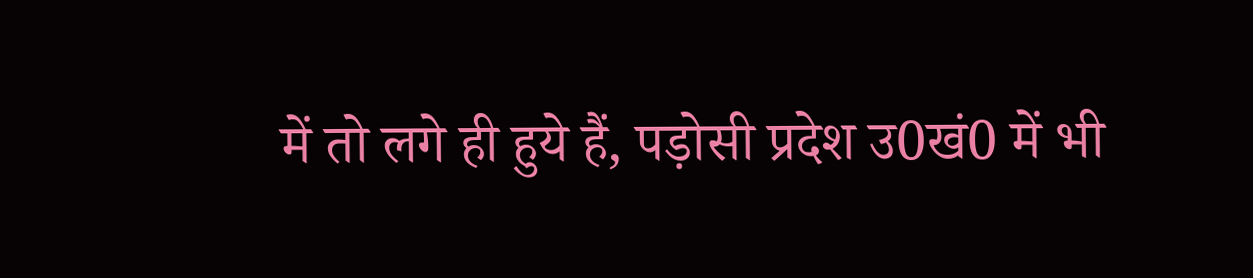में तो लगे ही हुये हैं, पड़ोसी प्रदेश उ0खं0 में भी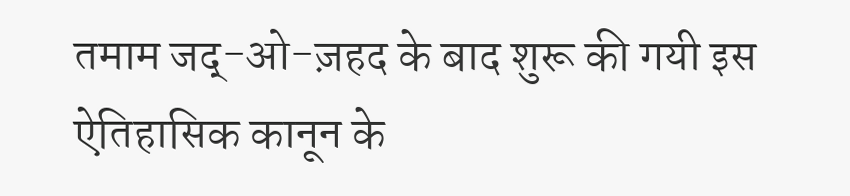तमाम जद्-ओ-ज़हद के बाद शुरू की गयी इस ऐतिहासिक कानून के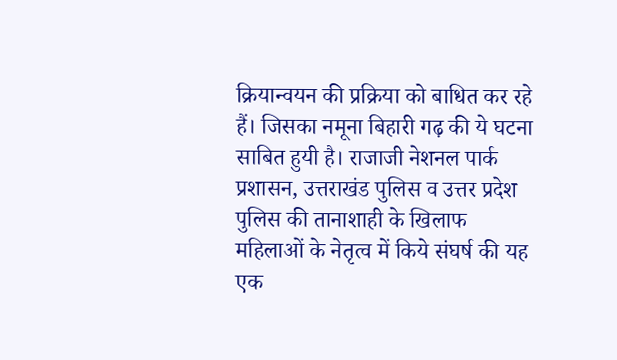क्रियान्वयन की प्रक्रिया को बाधित कर रहे हैं। जिसका नमूना बिहारी गढ़ की ये घटना साबित हुयी है। राजाजी नेशनल पार्क प्रशासन, उत्तराखंड पुलिस व उत्तर प्रदेश पुलिस की तानाशाही के खिलाफ महिलाओं के नेतृत्व में किये संघर्ष की यह एक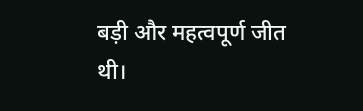बड़ी और महत्वपूर्ण जीत थी।